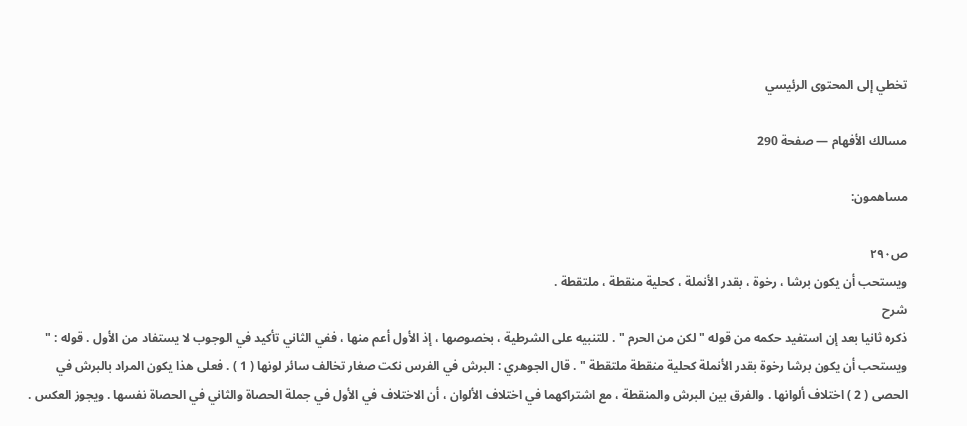تخطي إلى المحتوى الرئيسي

مسالك الأفهام — صفحة 290

مساهمون:

ص٢٩٠
ويستحب أن يكون برشا ، رخوة ، بقدر الأنملة ، كحلية منقطة ، ملتقطة .
شرح
ذكره ثانيا بعد إن استفيد حكمه من قوله " لكن من الحرم " . للتنبيه على الشرطية ، بخصوصها ، إذ الأول أعم منها ، ففي الثاني تأكيد في الوجوب لا يستفاد من الأول . قوله : " ويستحب أن يكون برشا رخوة بقدر الأنملة كحلية منقطة ملتقطة " . قال الجوهري : البرش في الفرس نكت صغار تخالف سائر لونها ( 1 ) . فعلى هذا يكون المراد بالبرش في الحصى ( 2 ) اختلاف ألوانها . والفرق بين البرش والمنقطة ، مع اشتراكهما في اختلاف الألوان ، أن الاختلاف في الأول في جملة الحصاة والثاني في الحصاة نفسها . ويجوز العكس .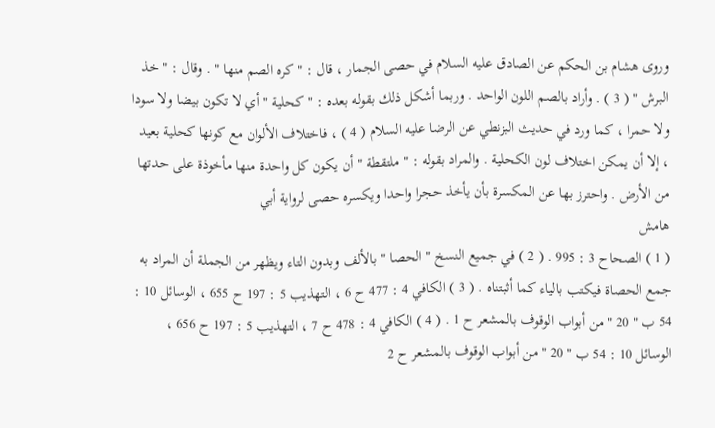وروى هشام بن الحكم عن الصادق عليه السلام في حصى الجمار ، قال : " كره الصم منها " . وقال : " خذ البرش " ( 3 ) . وأراد بالصم اللون الواحد . وربما أشكل ذلك بقوله بعده : " كحلية " أي لا تكون بيضا ولا سودا ولا حمرا ، كما ورد في حديث البزنطي عن الرضا عليه السلام ( 4 ) ، فاختلاف الألوان مع كونها كحلية بعيد ، إلا أن يمكن اختلاف لون الكحلية . والمراد بقوله : " ملتقطة " أن يكون كل واحدة منها مأخوذة على حدتها من الأرض . واحترز بها عن المكسرة بأن يأخذ حجرا واحدا ويكسره حصى لرواية أبي
هامش
( 1 ) الصحاح 3 : 995 . ( 2 ) في جميع النسخ " الحصا " بالألف وبدون التاء ويظهر من الجملة أن المراد به جمع الحصاة فيكتب بالياء كما أثبتناه . ( 3 ) الكافي 4 : 477 ح 6 ، التهذيب 5 : 197 ح 655 ، الوسائل 10 : 54 ب " 20 " من أبواب الوقوف بالمشعر ح 1 . ( 4 ) الكافي 4 : 478 ح 7 ، التهذيب 5 : 197 ح 656 ، الوسائل 10 : 54 ب " 20 " من أبواب الوقوف بالمشعر ح 2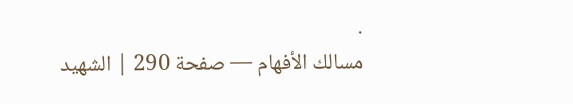.
مسالك الأفهام — صفحة 290 | الشهيد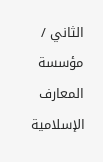الثاني / مؤسسة المعارف الإسلامية